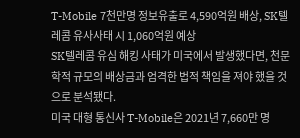T-Mobile 7천만명 정보유출로 4,590억원 배상, SK텔레콤 유사사태 시 1,060억원 예상
SK텔레콤 유심 해킹 사태가 미국에서 발생했다면, 천문학적 규모의 배상금과 엄격한 법적 책임을 져야 했을 것으로 분석됐다.
미국 대형 통신사 T-Mobile은 2021년 7,660만 명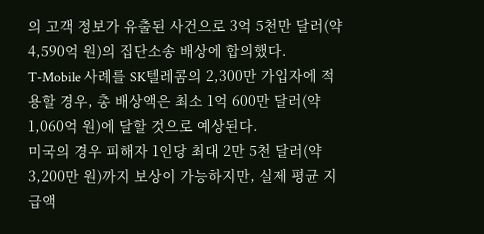의 고객 정보가 유출된 사건으로 3억 5천만 달러(약 4,590억 원)의 집단소송 배상에 합의했다.
T-Mobile 사례를 SK텔레콤의 2,300만 가입자에 적용할 경우, 총 배상액은 최소 1억 600만 달러(약 1,060억 원)에 달할 것으로 예상된다.
미국의 경우 피해자 1인당 최대 2만 5천 달러(약 3,200만 원)까지 보상이 가능하지만, 실제 평균 지급액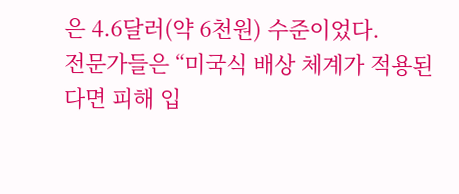은 4.6달러(약 6천원) 수준이었다.
전문가들은 “미국식 배상 체계가 적용된다면 피해 입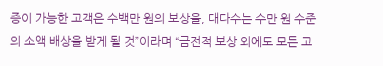증이 가능한 고객은 수백만 원의 보상을, 대다수는 수만 원 수준의 소액 배상을 받게 될 것”이라며 “금전적 보상 외에도 모든 고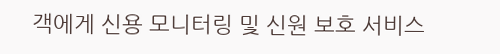객에게 신용 모니터링 및 신원 보호 서비스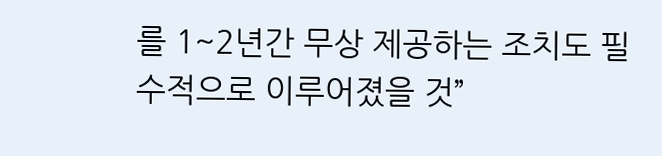를 1~2년간 무상 제공하는 조치도 필수적으로 이루어졌을 것”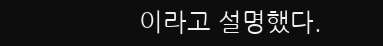이라고 설명했다.